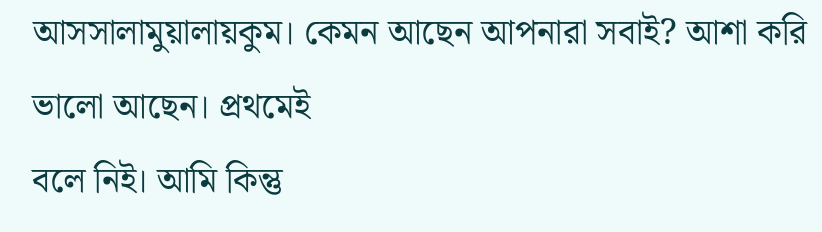আসসালামুয়ালায়কুম। কেমন আছেন আপনারা সবাই? আশা করি ভালো আছেন। প্রথমেই
বলে নিই। আমি কিন্তু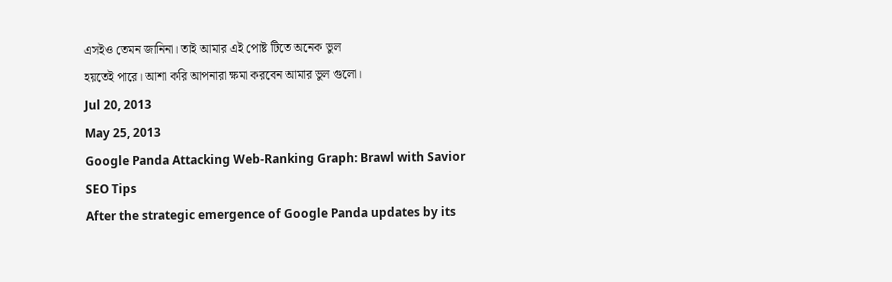এসইও তেমন জানিনা। তাই আমার এই পোষ্ট টিতে অনেক ভুল
হয়তেই পারে। আশা করি আপনারা ক্ষমা করবেন আমার ভুল গুলো।
Jul 20, 2013
May 25, 2013
Google Panda Attacking Web-Ranking Graph: Brawl with Savior SEO Tips
After the strategic emergence of Google Panda updates by its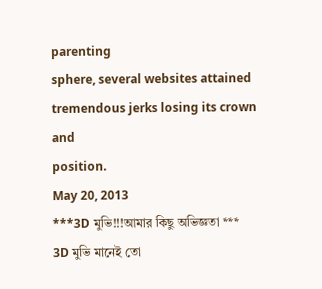parenting
sphere, several websites attained tremendous jerks losing its crown and
position.
May 20, 2013
***3D মুভি!!!আমার কিছু অভিজ্ঞতা ***
3D মুভি মানেই তো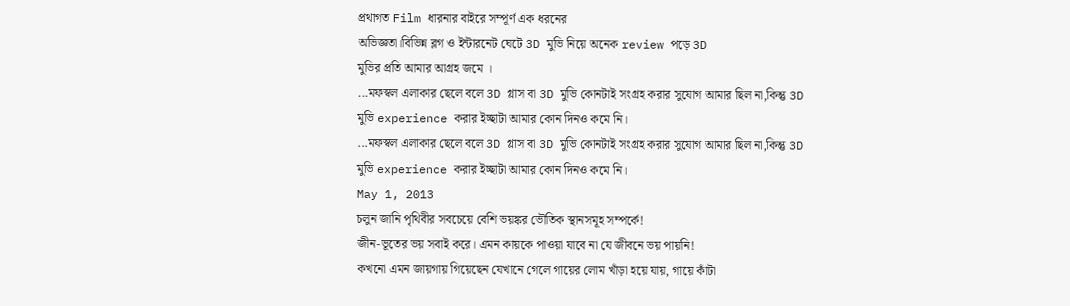প্রথাগত Film ধারনার বাইরে সম্পূর্ণ এক ধরনের
অভিজ্ঞতা।বিভিন্ন ব্লগ ও ইন্টারনেট ঘেটে 3D মুভি নিয়ে অনেক review পড়ে 3D
মুভির প্রতি আমার আগ্রহ জমে ।
...মফস্বল এলাকার ছেলে বলে 3D গ্লাস বা 3D মুভি কোনটাই সংগ্রহ করার সুযোগ আমার ছিল না,কিন্তু 3D মুভি experience করার ইচ্ছাটা আমার কোন দিনও কমে নি।
...মফস্বল এলাকার ছেলে বলে 3D গ্লাস বা 3D মুভি কোনটাই সংগ্রহ করার সুযোগ আমার ছিল না,কিন্তু 3D মুভি experience করার ইচ্ছাটা আমার কোন দিনও কমে নি।
May 1, 2013
চলুন জানি পৃথিবীর সবচেয়ে বেশি ভয়ঙ্কর ভৌতিক স্থানসমূহ সম্পর্কে!
জীন-ভূতের ভয় সবাই করে। এমন কায়কে পাওয়া যাবে না যে জীবনে ভয় পায়নি!
কখনো এমন জায়গায় গিয়েছেন যেখানে গেলে গায়ের লোম খাঁড়া হয়ে যায়, গায়ে কাঁটা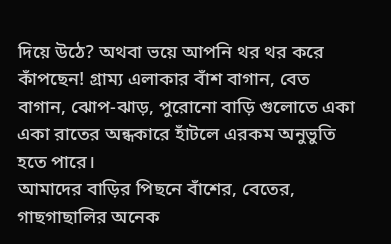দিয়ে উঠে? অথবা ভয়ে আপনি থর থর করে কাঁপছেন! গ্রাম্য এলাকার বাঁশ বাগান, বেত বাগান, ঝোপ-ঝাড়, পুরোনো বাড়ি গুলোতে একা একা রাতের অন্ধকারে হাঁটলে এরকম অনুভুতি হতে পারে।
আমাদের বাড়ির পিছনে বাঁশের, বেতের, গাছগাছালির অনেক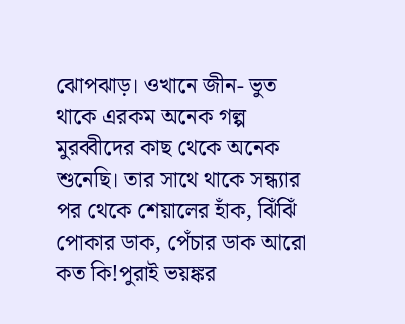ঝোপঝাড়। ওখানে জীন- ভুত থাকে এরকম অনেক গল্প মুরব্বীদের কাছ থেকে অনেক শুনেছি। তার সাথে থাকে সন্ধ্যার পর থেকে শেয়ালের হাঁক, ঝিঁঝিঁ পোকার ডাক, পেঁচার ডাক আরো কত কি!পুরাই ভয়ঙ্কর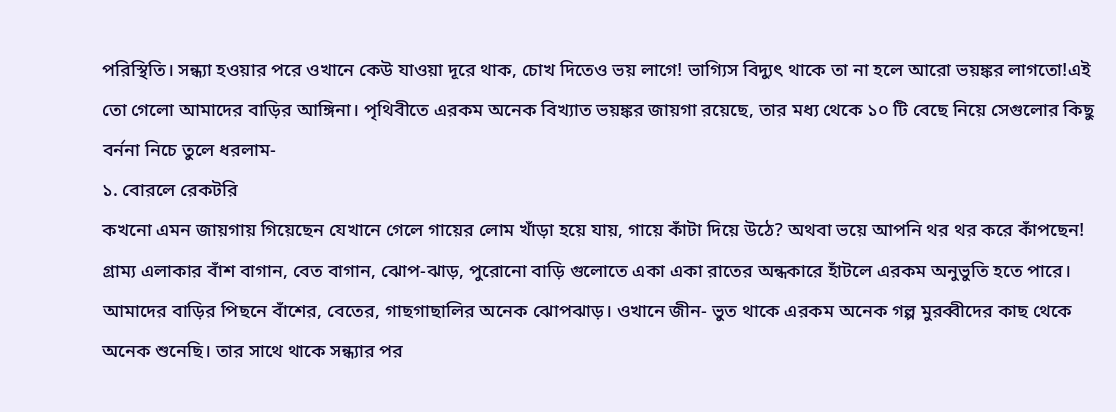পরিস্থিতি। সন্ধ্যা হওয়ার পরে ওখানে কেউ যাওয়া দূরে থাক, চোখ দিতেও ভয় লাগে! ভাগ্যিস বিদ্যুৎ থাকে তা না হলে আরো ভয়ঙ্কর লাগতো!এই তো গেলো আমাদের বাড়ির আঙ্গিনা। পৃথিবীতে এরকম অনেক বিখ্যাত ভয়ঙ্কর জায়গা রয়েছে, তার মধ্য থেকে ১০ টি বেছে নিয়ে সেগুলোর কিছু বর্ননা নিচে তুলে ধরলাম-
১. বোরলে রেকটরি
কখনো এমন জায়গায় গিয়েছেন যেখানে গেলে গায়ের লোম খাঁড়া হয়ে যায়, গায়ে কাঁটা দিয়ে উঠে? অথবা ভয়ে আপনি থর থর করে কাঁপছেন! গ্রাম্য এলাকার বাঁশ বাগান, বেত বাগান, ঝোপ-ঝাড়, পুরোনো বাড়ি গুলোতে একা একা রাতের অন্ধকারে হাঁটলে এরকম অনুভুতি হতে পারে।
আমাদের বাড়ির পিছনে বাঁশের, বেতের, গাছগাছালির অনেক ঝোপঝাড়। ওখানে জীন- ভুত থাকে এরকম অনেক গল্প মুরব্বীদের কাছ থেকে অনেক শুনেছি। তার সাথে থাকে সন্ধ্যার পর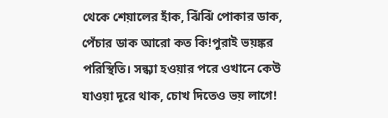থেকে শেয়ালের হাঁক, ঝিঁঝিঁ পোকার ডাক, পেঁচার ডাক আরো কত কি!পুরাই ভয়ঙ্কর পরিস্থিতি। সন্ধ্যা হওয়ার পরে ওখানে কেউ যাওয়া দূরে থাক, চোখ দিতেও ভয় লাগে!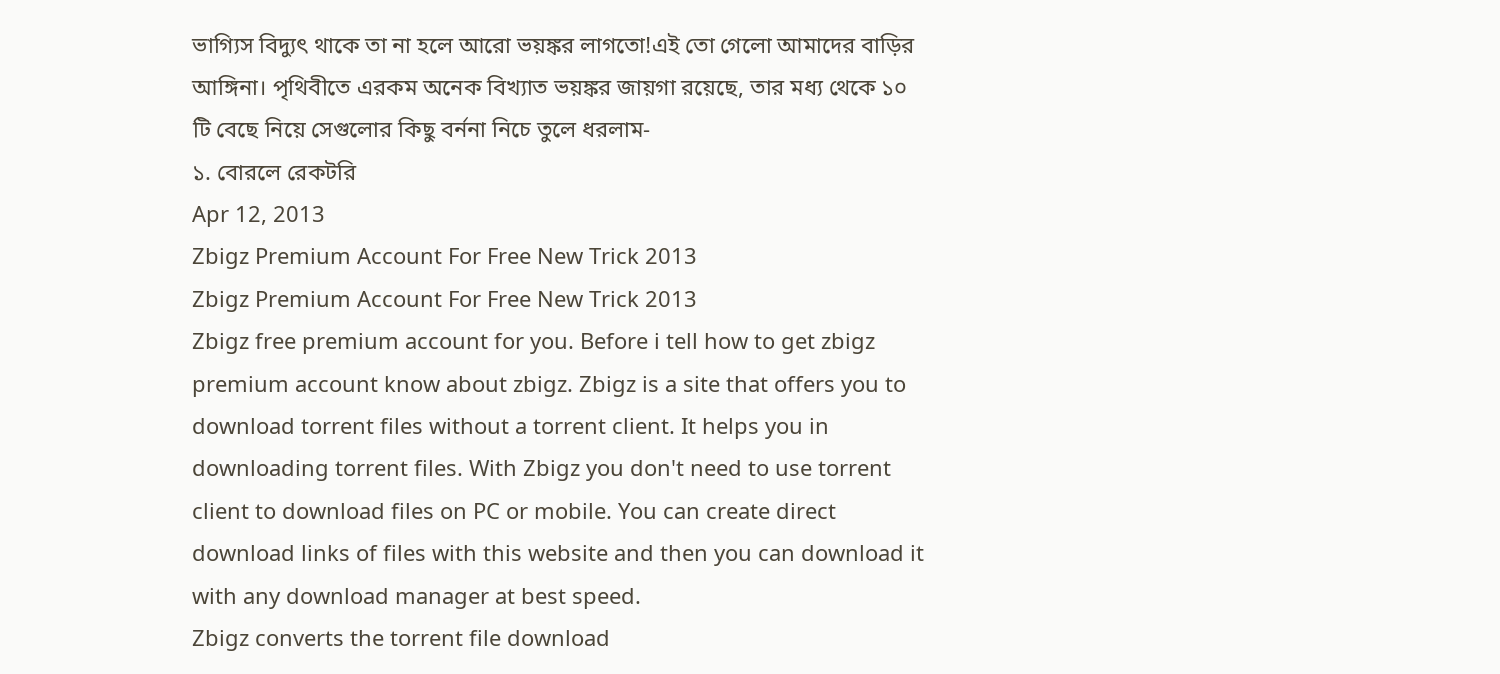ভাগ্যিস বিদ্যুৎ থাকে তা না হলে আরো ভয়ঙ্কর লাগতো!এই তো গেলো আমাদের বাড়ির আঙ্গিনা। পৃথিবীতে এরকম অনেক বিখ্যাত ভয়ঙ্কর জায়গা রয়েছে, তার মধ্য থেকে ১০ টি বেছে নিয়ে সেগুলোর কিছু বর্ননা নিচে তুলে ধরলাম-
১. বোরলে রেকটরি
Apr 12, 2013
Zbigz Premium Account For Free New Trick 2013
Zbigz Premium Account For Free New Trick 2013
Zbigz free premium account for you. Before i tell how to get zbigz premium account know about zbigz. Zbigz is a site that offers you to download torrent files without a torrent client. It helps you in downloading torrent files. With Zbigz you don't need to use torrent client to download files on PC or mobile. You can create direct download links of files with this website and then you can download it with any download manager at best speed.
Zbigz converts the torrent file download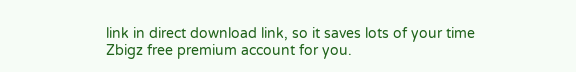link in direct download link, so it saves lots of your time
Zbigz free premium account for you.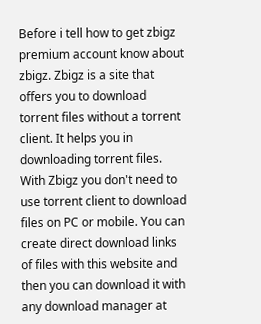Before i tell how to get zbigz premium account know about zbigz. Zbigz is a site that offers you to download torrent files without a torrent client. It helps you in downloading torrent files. With Zbigz you don't need to use torrent client to download files on PC or mobile. You can create direct download links of files with this website and then you can download it with any download manager at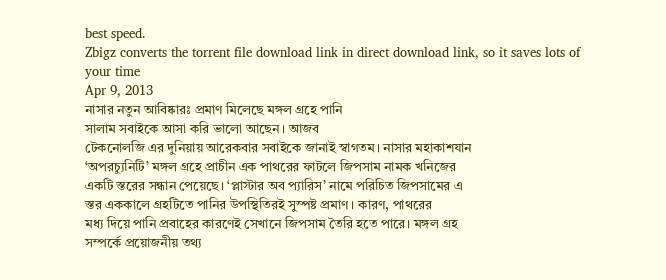best speed.
Zbigz converts the torrent file download link in direct download link, so it saves lots of your time
Apr 9, 2013
নাসার নতুন আবিষ্কারঃ প্রমাণ মিলেছে মঙ্গল গ্রহে পানি
সালাম সবাইকে আসা করি ভালো আছেন। আজব
টেকনোলজি এর দুনিয়ায় আরেকবার সবাইকে জানাই স্বাগতম। নাসার মহাকাশযান
‘অপরচ্যুনিটি’ মঙ্গল গ্রহে প্রাচীন এক পাথরের ফাটলে জিপসাম নামক খনিজের
একটি স্তরের সন্ধান পেয়েছে। ‘প্লাস্টার অব প্যারিস’ নামে পরিচিত জিপসামের এ
স্তর এককালে গ্রহটিতে পানির উপস্থিতিরই সুস্পষ্ট প্রমাণ। কারণ, পাথরের
মধ্য দিয়ে পানি প্রবাহের কারণেই সেখানে জিপসাম তৈরি হতে পারে। মঙ্গল গ্রহ
সম্পর্কে প্রয়োজনীয় তথ্য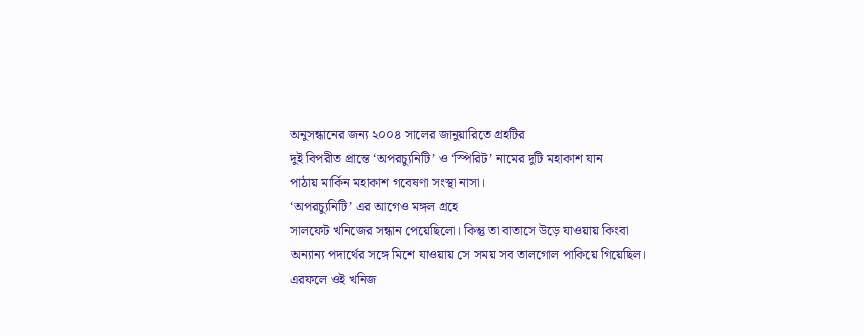অনুসন্ধানের জন্য ২০০৪ সালের জানুয়ারিতে গ্রহটির
দুই বিপরীত প্রান্তে ‘অপরচ্যুনিটি’ ও ‘স্পিরিট’ নামের দুটি মহাকাশ যান
পাঠায় মার্কিন মহাকাশ গবেষণা সংস্থা নাসা।
‘অপরচ্যুনিটি’ এর আগেও মঙ্গল গ্রহে
সালফেট খনিজের সন্ধান পেয়েছিলো। কিন্তু তা বাতাসে উড়ে যাওয়ায় কিংবা
অন্যান্য পদার্থের সঙ্গে মিশে যাওয়ায় সে সময় সব তালগোল পাকিয়ে গিয়েছিল।
এরফলে ওই খনিজ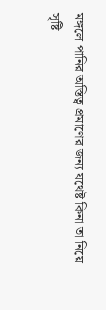মঙ্গলে পানির অস্তিত্ব প্রমাণের জন্য যথেষ্ট কিনা তা নিয়ে
সৃষ্টি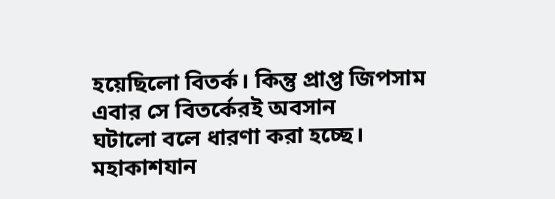হয়েছিলো বিতর্ক। কিন্তু প্রাপ্ত জিপসাম এবার সে বিতর্কেরই অবসান
ঘটালো বলে ধারণা করা হচ্ছে।
মহাকাশযান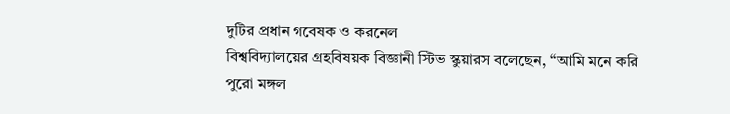দুটির প্রধান গবেষক ও করনেল
বিশ্ববিদ্যালয়ের গ্রহবিষয়ক বিজ্ঞানী স্টিভ স্কুয়ারস বলেছেন, ‘‘আমি মনে করি
পুরো মঙ্গল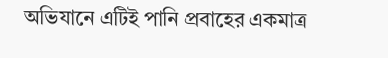অভিযানে এটিই পানি প্রবাহের একমাত্র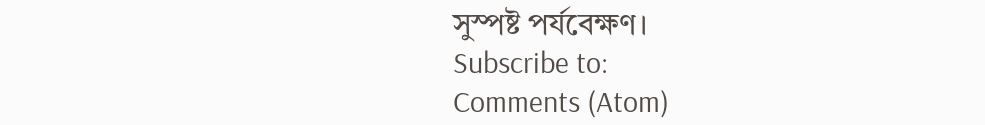সুস্পষ্ট পর্যবেক্ষণ।
Subscribe to:
Comments (Atom)